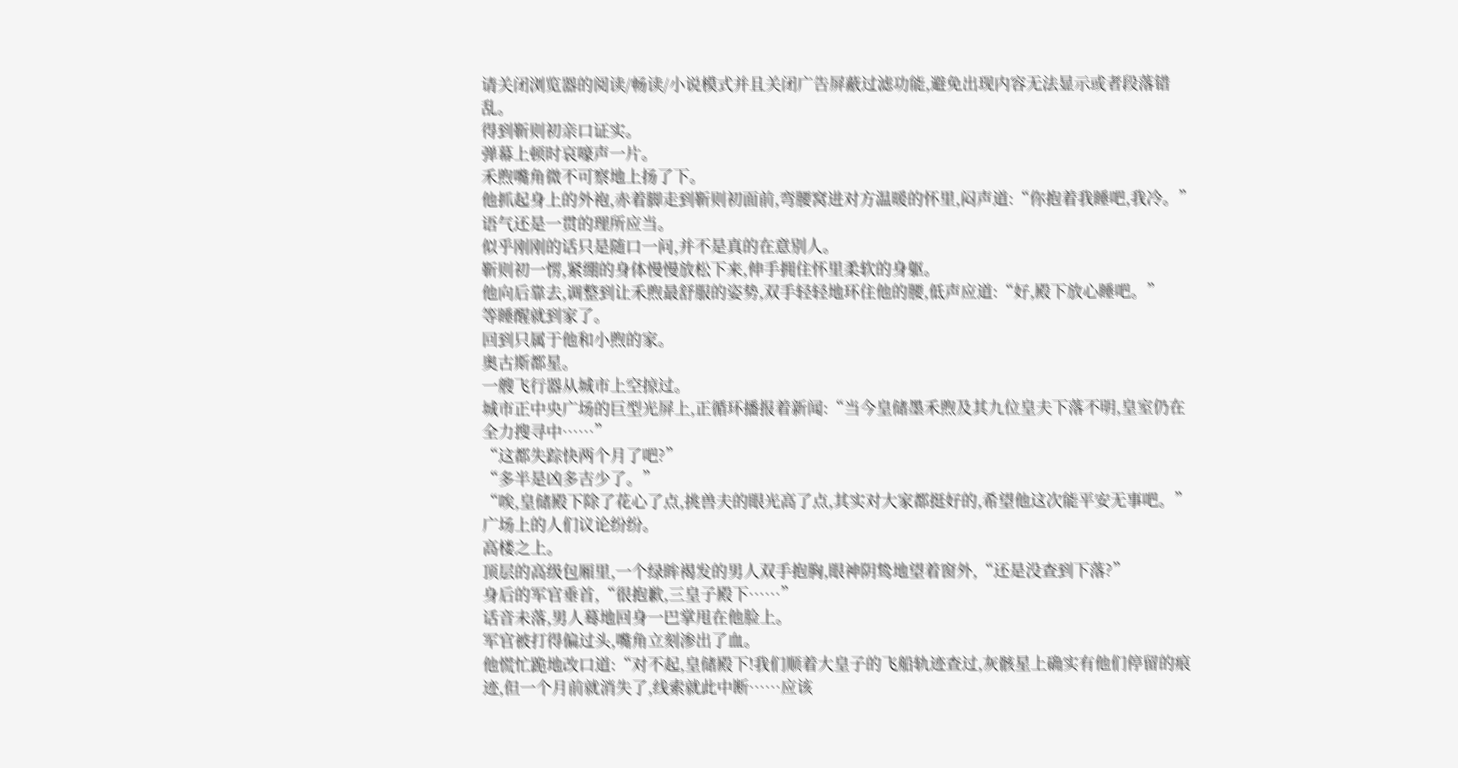请关闭浏览器的阅读/畅读/小说模式并且关闭广告屏蔽过滤功能,避免出现内容无法显示或者段落错乱。
得到靳则初亲口证实。
弹幕上顿时哀嚎声一片。
禾煦嘴角微不可察地上扬了下。
他抓起身上的外袍,赤着脚走到靳则初面前,弯腰窝进对方温暖的怀里,闷声道:“你抱着我睡吧,我冷。”
语气还是一贯的理所应当。
似乎刚刚的话只是随口一问,并不是真的在意别人。
靳则初一愣,紧绷的身体慢慢放松下来,伸手拥住怀里柔软的身躯。
他向后靠去,调整到让禾煦最舒服的姿势,双手轻轻地环住他的腰,低声应道:“好,殿下放心睡吧。”
等睡醒就到家了。
回到只属于他和小煦的家。
奥古斯都星。
一艘飞行器从城市上空掠过。
城市正中央广场的巨型光屏上,正循环播报着新闻:“当今皇储墨禾煦及其九位皇夫下落不明,皇室仍在全力搜寻中……”
“这都失踪快两个月了吧?”
“多半是凶多吉少了。”
“唉,皇储殿下除了花心了点,挑兽夫的眼光高了点,其实对大家都挺好的,希望他这次能平安无事吧。”
广场上的人们议论纷纷。
高楼之上。
顶层的高级包厢里,一个绿眸褐发的男人双手抱胸,眼神阴鸷地望着窗外,“还是没查到下落?”
身后的军官垂首,“很抱歉,三皇子殿下……”
话音未落,男人蓦地回身一巴掌甩在他脸上。
军官被打得偏过头,嘴角立刻渗出了血。
他慌忙跪地改口道:“对不起,皇储殿下!我们顺着大皇子的飞船轨迹查过,灰骸星上确实有他们停留的痕迹,但一个月前就消失了,线索就此中断……应该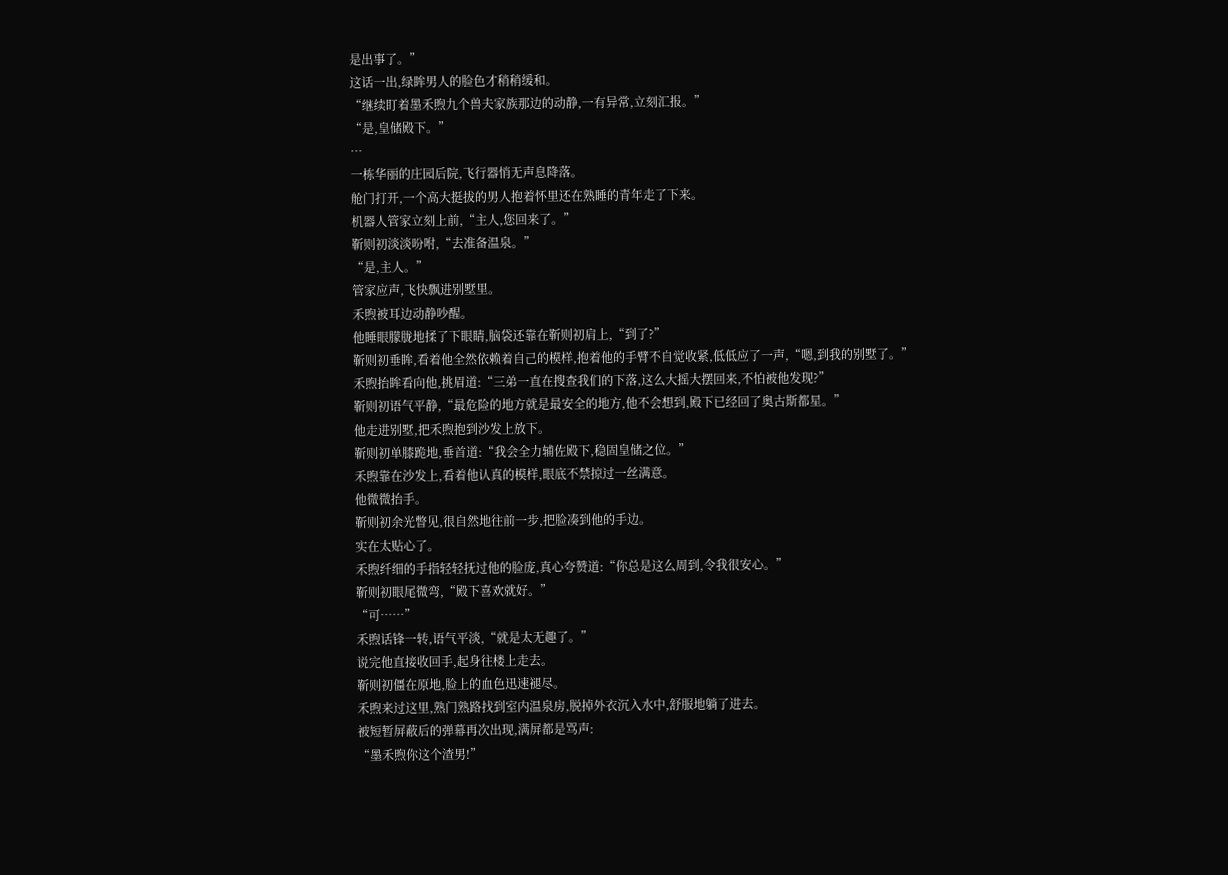是出事了。”
这话一出,绿眸男人的脸色才稍稍缓和。
“继续盯着墨禾煦九个兽夫家族那边的动静,一有异常,立刻汇报。”
“是,皇储殿下。”
…
一栋华丽的庄园后院,飞行器悄无声息降落。
舱门打开,一个高大挺拔的男人抱着怀里还在熟睡的青年走了下来。
机器人管家立刻上前,“主人,您回来了。”
靳则初淡淡吩咐,“去准备温泉。”
“是,主人。”
管家应声,飞快飘进别墅里。
禾煦被耳边动静吵醒。
他睡眼朦胧地揉了下眼睛,脑袋还靠在靳则初肩上,“到了?”
靳则初垂眸,看着他全然依赖着自己的模样,抱着他的手臂不自觉收紧,低低应了一声,“嗯,到我的别墅了。”
禾煦抬眸看向他,挑眉道:“三弟一直在搜查我们的下落,这么大摇大摆回来,不怕被他发现?”
靳则初语气平静,“最危险的地方就是最安全的地方,他不会想到,殿下已经回了奥古斯都星。”
他走进别墅,把禾煦抱到沙发上放下。
靳则初单膝跪地,垂首道:“我会全力辅佐殿下,稳固皇储之位。”
禾煦靠在沙发上,看着他认真的模样,眼底不禁掠过一丝满意。
他微微抬手。
靳则初余光瞥见,很自然地往前一步,把脸凑到他的手边。
实在太贴心了。
禾煦纤细的手指轻轻抚过他的脸庞,真心夸赞道:“你总是这么周到,令我很安心。”
靳则初眼尾微弯,“殿下喜欢就好。”
“可……”
禾煦话锋一转,语气平淡,“就是太无趣了。”
说完他直接收回手,起身往楼上走去。
靳则初僵在原地,脸上的血色迅速褪尽。
禾煦来过这里,熟门熟路找到室内温泉房,脱掉外衣沉入水中,舒服地躺了进去。
被短暂屏蔽后的弹幕再次出现,满屏都是骂声:
“墨禾煦你这个渣男!”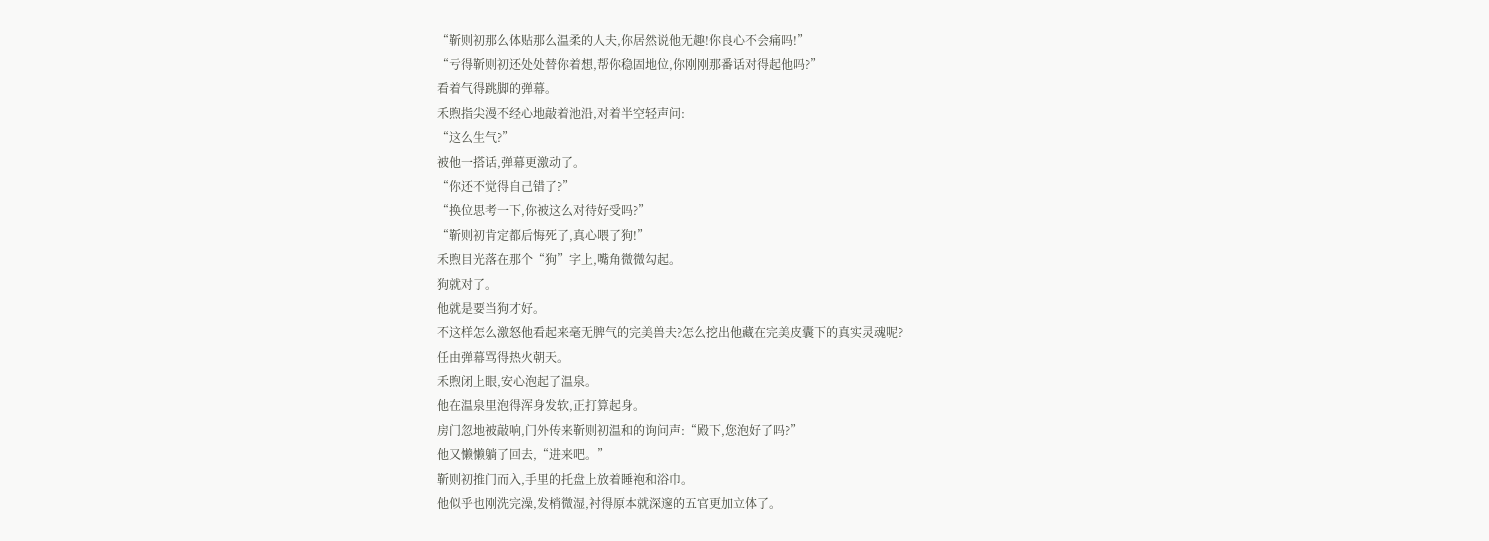“靳则初那么体贴那么温柔的人夫,你居然说他无趣!你良心不会痛吗!”
“亏得靳则初还处处替你着想,帮你稳固地位,你刚刚那番话对得起他吗?”
看着气得跳脚的弹幕。
禾煦指尖漫不经心地敲着池沿,对着半空轻声问:
“这么生气?”
被他一搭话,弹幕更激动了。
“你还不觉得自己错了?”
“换位思考一下,你被这么对待好受吗?”
“靳则初肯定都后悔死了,真心喂了狗!”
禾煦目光落在那个“狗”字上,嘴角微微勾起。
狗就对了。
他就是要当狗才好。
不这样怎么激怒他看起来毫无脾气的完美兽夫?怎么挖出他藏在完美皮囊下的真实灵魂呢?
任由弹幕骂得热火朝天。
禾煦闭上眼,安心泡起了温泉。
他在温泉里泡得浑身发软,正打算起身。
房门忽地被敲响,门外传来靳则初温和的询问声:“殿下,您泡好了吗?”
他又懒懒躺了回去,“进来吧。”
靳则初推门而入,手里的托盘上放着睡袍和浴巾。
他似乎也刚洗完澡,发梢微湿,衬得原本就深邃的五官更加立体了。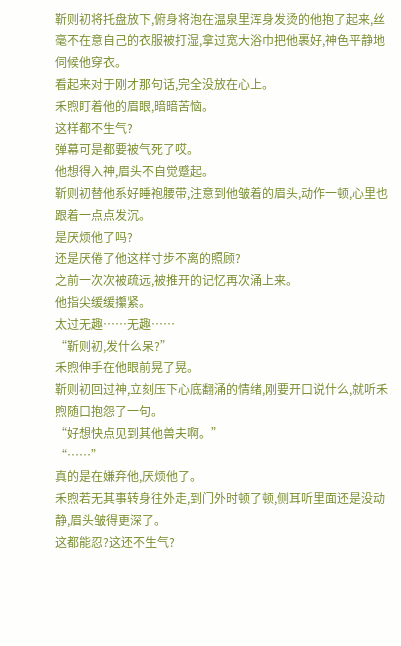靳则初将托盘放下,俯身将泡在温泉里浑身发烫的他抱了起来,丝毫不在意自己的衣服被打湿,拿过宽大浴巾把他裹好,神色平静地伺候他穿衣。
看起来对于刚才那句话,完全没放在心上。
禾煦盯着他的眉眼,暗暗苦恼。
这样都不生气?
弹幕可是都要被气死了哎。
他想得入神,眉头不自觉蹙起。
靳则初替他系好睡袍腰带,注意到他皱着的眉头,动作一顿,心里也跟着一点点发沉。
是厌烦他了吗?
还是厌倦了他这样寸步不离的照顾?
之前一次次被疏远,被推开的记忆再次涌上来。
他指尖缓缓攥紧。
太过无趣……无趣……
“靳则初,发什么呆?”
禾煦伸手在他眼前晃了晃。
靳则初回过神,立刻压下心底翻涌的情绪,刚要开口说什么,就听禾煦随口抱怨了一句。
“好想快点见到其他兽夫啊。”
“……”
真的是在嫌弃他,厌烦他了。
禾煦若无其事转身往外走,到门外时顿了顿,侧耳听里面还是没动静,眉头皱得更深了。
这都能忍?这还不生气?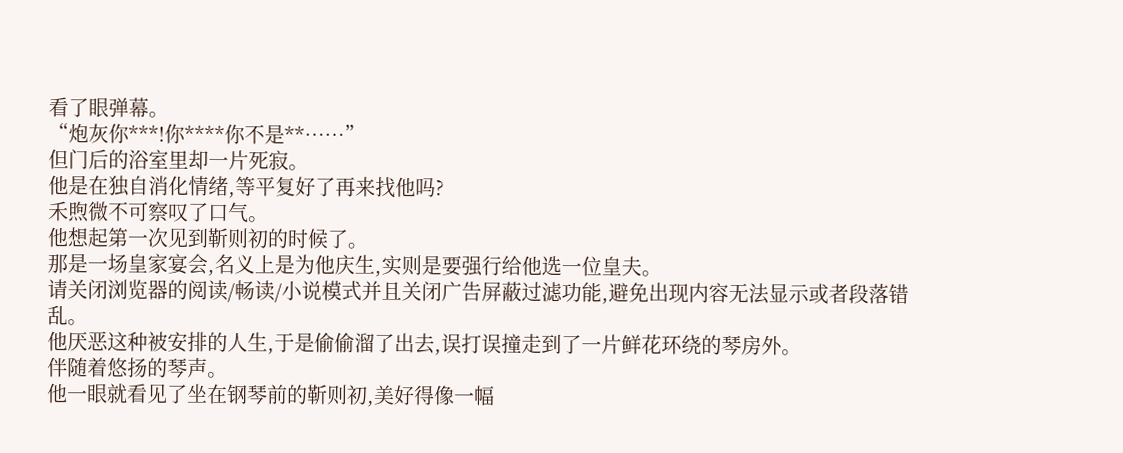看了眼弹幕。
“炮灰你***!你****你不是**……”
但门后的浴室里却一片死寂。
他是在独自消化情绪,等平复好了再来找他吗?
禾煦微不可察叹了口气。
他想起第一次见到靳则初的时候了。
那是一场皇家宴会,名义上是为他庆生,实则是要强行给他选一位皇夫。
请关闭浏览器的阅读/畅读/小说模式并且关闭广告屏蔽过滤功能,避免出现内容无法显示或者段落错乱。
他厌恶这种被安排的人生,于是偷偷溜了出去,误打误撞走到了一片鲜花环绕的琴房外。
伴随着悠扬的琴声。
他一眼就看见了坐在钢琴前的靳则初,美好得像一幅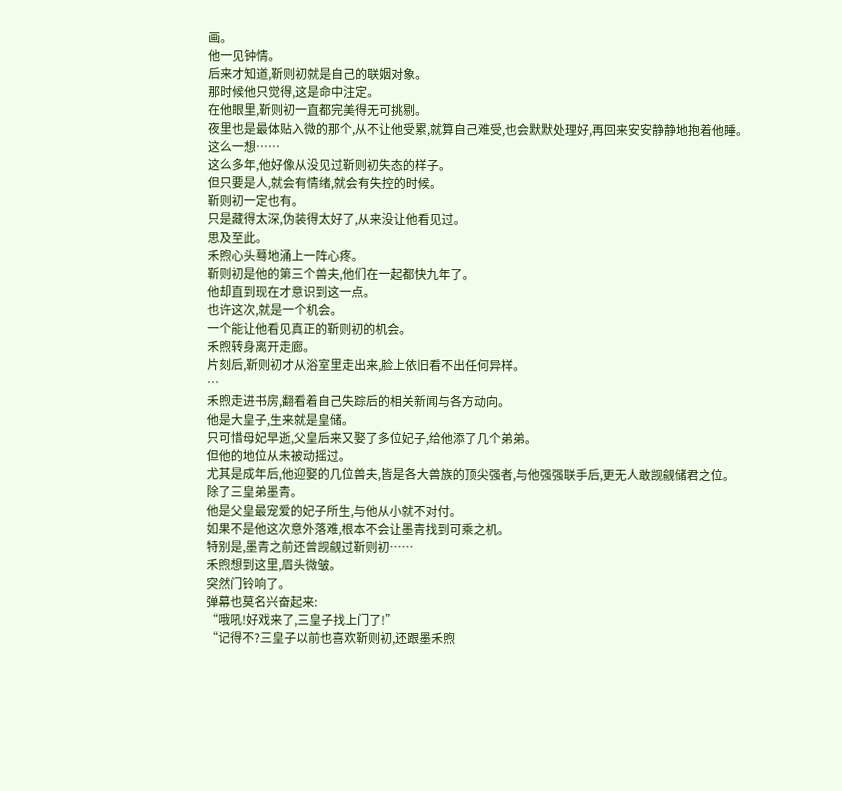画。
他一见钟情。
后来才知道,靳则初就是自己的联姻对象。
那时候他只觉得,这是命中注定。
在他眼里,靳则初一直都完美得无可挑剔。
夜里也是最体贴入微的那个,从不让他受累,就算自己难受,也会默默处理好,再回来安安静静地抱着他睡。
这么一想……
这么多年,他好像从没见过靳则初失态的样子。
但只要是人,就会有情绪,就会有失控的时候。
靳则初一定也有。
只是藏得太深,伪装得太好了,从来没让他看见过。
思及至此。
禾煦心头蓦地涌上一阵心疼。
靳则初是他的第三个兽夫,他们在一起都快九年了。
他却直到现在才意识到这一点。
也许这次,就是一个机会。
一个能让他看见真正的靳则初的机会。
禾煦转身离开走廊。
片刻后,靳则初才从浴室里走出来,脸上依旧看不出任何异样。
…
禾煦走进书房,翻看着自己失踪后的相关新闻与各方动向。
他是大皇子,生来就是皇储。
只可惜母妃早逝,父皇后来又娶了多位妃子,给他添了几个弟弟。
但他的地位从未被动摇过。
尤其是成年后,他迎娶的几位兽夫,皆是各大兽族的顶尖强者,与他强强联手后,更无人敢觊觎储君之位。
除了三皇弟墨青。
他是父皇最宠爱的妃子所生,与他从小就不对付。
如果不是他这次意外落难,根本不会让墨青找到可乘之机。
特别是,墨青之前还曾觊觎过靳则初……
禾煦想到这里,眉头微皱。
突然门铃响了。
弹幕也莫名兴奋起来:
“哦吼!好戏来了,三皇子找上门了!”
“记得不?三皇子以前也喜欢靳则初,还跟墨禾煦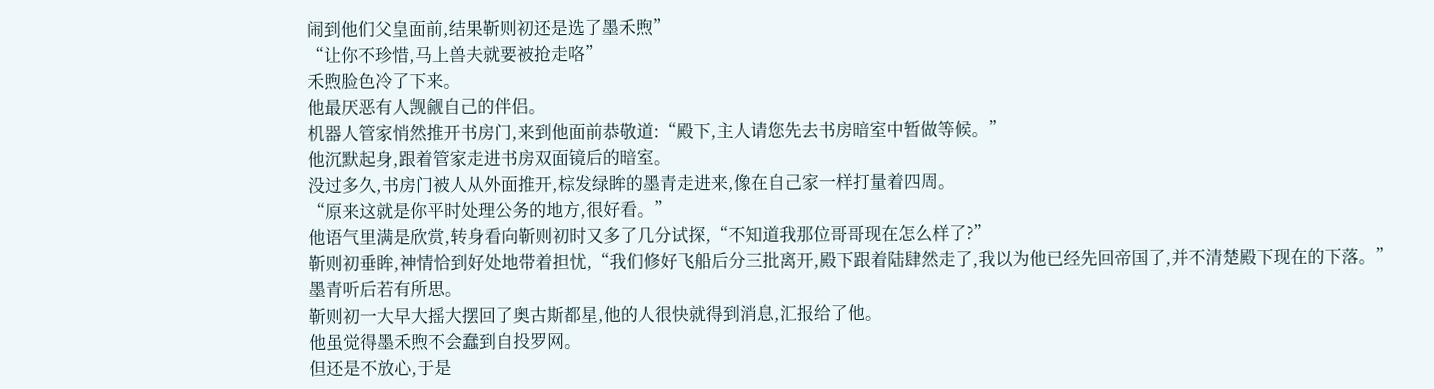闹到他们父皇面前,结果靳则初还是选了墨禾煦”
“让你不珍惜,马上兽夫就要被抢走咯”
禾煦脸色冷了下来。
他最厌恶有人觊觎自己的伴侣。
机器人管家悄然推开书房门,来到他面前恭敬道:“殿下,主人请您先去书房暗室中暂做等候。”
他沉默起身,跟着管家走进书房双面镜后的暗室。
没过多久,书房门被人从外面推开,棕发绿眸的墨青走进来,像在自己家一样打量着四周。
“原来这就是你平时处理公务的地方,很好看。”
他语气里满是欣赏,转身看向靳则初时又多了几分试探,“不知道我那位哥哥现在怎么样了?”
靳则初垂眸,神情恰到好处地带着担忧,“我们修好飞船后分三批离开,殿下跟着陆肆然走了,我以为他已经先回帝国了,并不清楚殿下现在的下落。”
墨青听后若有所思。
靳则初一大早大摇大摆回了奥古斯都星,他的人很快就得到消息,汇报给了他。
他虽觉得墨禾煦不会蠢到自投罗网。
但还是不放心,于是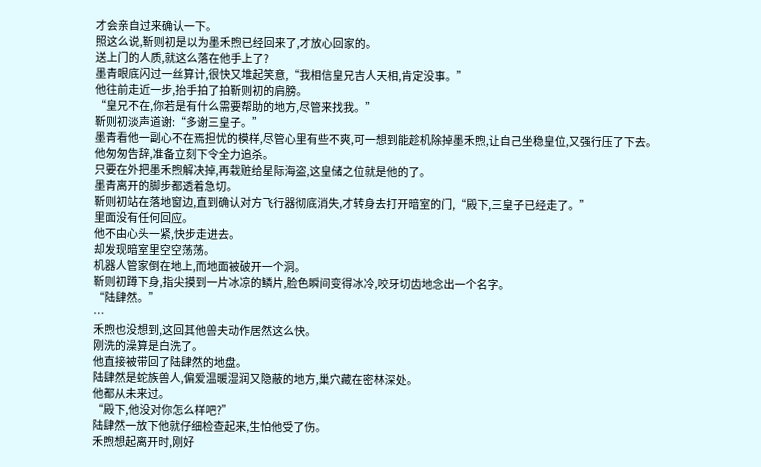才会亲自过来确认一下。
照这么说,靳则初是以为墨禾煦已经回来了,才放心回家的。
送上门的人质,就这么落在他手上了?
墨青眼底闪过一丝算计,很快又堆起笑意,“我相信皇兄吉人天相,肯定没事。”
他往前走近一步,抬手拍了拍靳则初的肩膀。
“皇兄不在,你若是有什么需要帮助的地方,尽管来找我。”
靳则初淡声道谢:“多谢三皇子。”
墨青看他一副心不在焉担忧的模样,尽管心里有些不爽,可一想到能趁机除掉墨禾煦,让自己坐稳皇位,又强行压了下去。
他匆匆告辞,准备立刻下令全力追杀。
只要在外把墨禾煦解决掉,再栽赃给星际海盗,这皇储之位就是他的了。
墨青离开的脚步都透着急切。
靳则初站在落地窗边,直到确认对方飞行器彻底消失,才转身去打开暗室的门,“殿下,三皇子已经走了。”
里面没有任何回应。
他不由心头一紧,快步走进去。
却发现暗室里空空荡荡。
机器人管家倒在地上,而地面被破开一个洞。
靳则初蹲下身,指尖摸到一片冰凉的鳞片,脸色瞬间变得冰冷,咬牙切齿地念出一个名字。
“陆肆然。”
…
禾煦也没想到,这回其他兽夫动作居然这么快。
刚洗的澡算是白洗了。
他直接被带回了陆肆然的地盘。
陆肆然是蛇族兽人,偏爱温暖湿润又隐蔽的地方,巢穴藏在密林深处。
他都从未来过。
“殿下,他没对你怎么样吧?”
陆肆然一放下他就仔细检查起来,生怕他受了伤。
禾煦想起离开时,刚好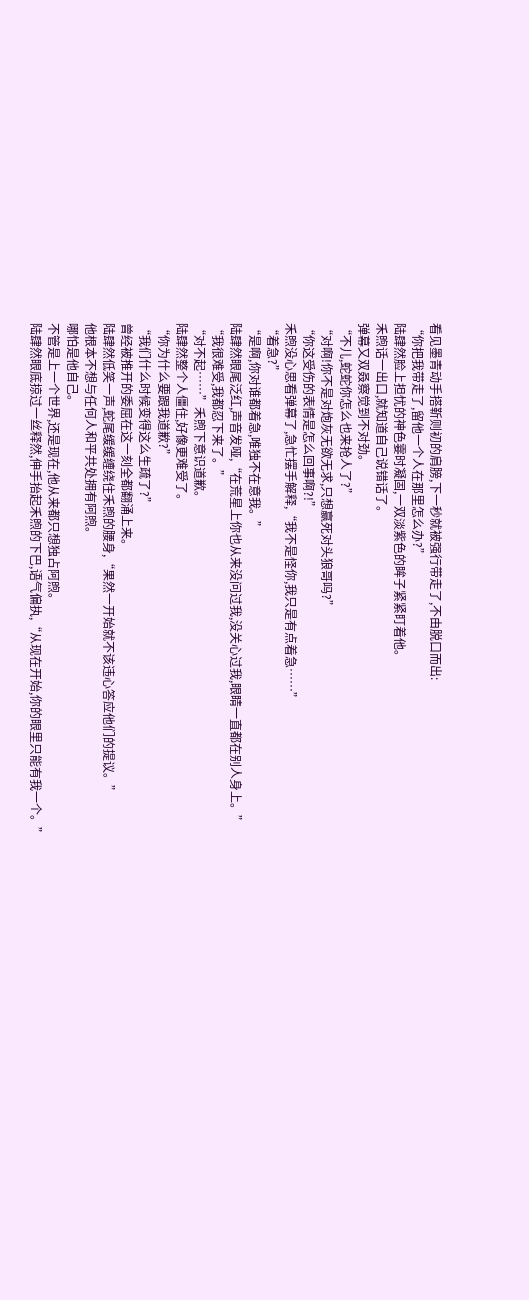看见墨青动手搭靳则初的肩膀,下一秒就被强行带走了,不由脱口而出:
“你把我带走了,留他一个人在那里怎么办?”
陆肆然脸上担忧的神色霎时凝固,一双淡紫色的眸子紧紧盯着他。
禾煦话一出口,就知道自己说错话了。
弹幕又双叒察觉到不对劲。
“不儿,蛇蛇你怎么也来抢人了?”
“对啊!你不是对炮灰无欲无求,只想赢死对头狼哥吗?”
“你这受伤的表情是怎么回事啊?!”
禾煦没心思看弹幕了,急忙摆手解释,“我不是怪你,我只是有点着急……”
“着急?”
“是啊,你对谁都着急,唯独不在意我。”
陆肆然眼尾泛红,声音发哑,“在荒星上你也从来没问过我,没关心过我,眼睛一直都在别人身上。”
“我很难受,我都忍下来了。”
“对不起……”禾煦下意识道歉。
陆肆然整个人僵住,好像更难受了。
“你为什么要跟我道歉?”
“我们什么时候变得这么生疏了?”
曾经被推开的委屈在这一刻全都翻涌上来。
陆肆然低笑一声,蛇尾缓缓缠绕住禾煦的腰身,“果然一开始就不该违心答应他们的提议。”
他根本不想与任何人和平共处拥有阿煦。
哪怕是他自己。
不管是上一个世界,还是现在,他从来都只想独占阿煦。
陆肆然眼底掠过一丝释然,伸手抬起禾煦的下巴,语气偏执,“从现在开始,你的眼里只能有我一个。”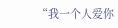“我一个人爱你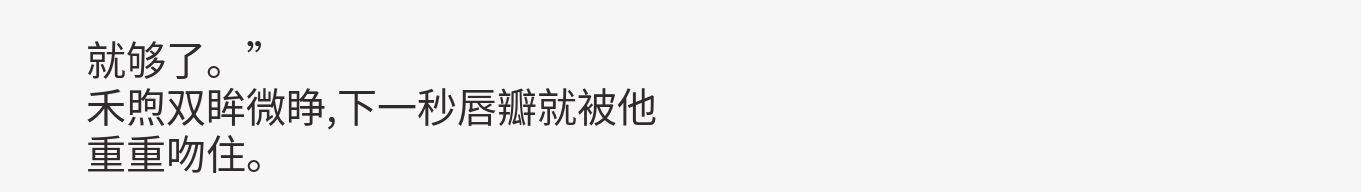就够了。”
禾煦双眸微睁,下一秒唇瓣就被他重重吻住。